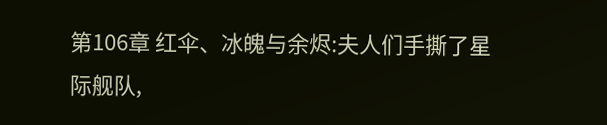第106章 红伞、冰魄与余烬:夫人们手撕了星际舰队,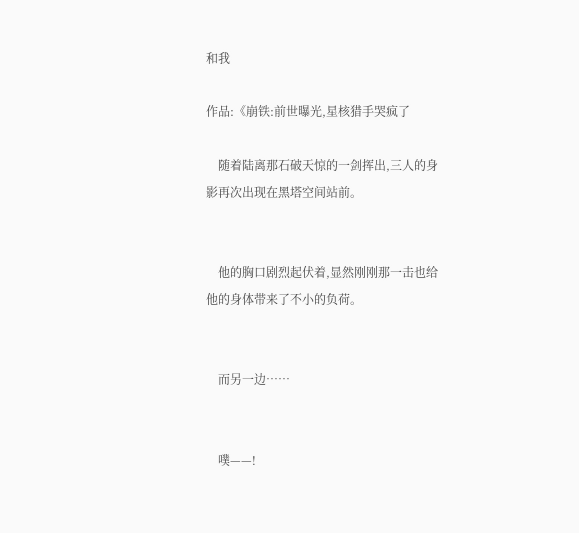和我

作品:《崩铁:前世曝光,星核猎手哭疯了

    随着陆离那石破天惊的一剑挥出,三人的身影再次出现在黑塔空间站前。


    他的胸口剧烈起伏着,显然刚刚那一击也给他的身体带来了不小的负荷。


    而另一边……


    噗——!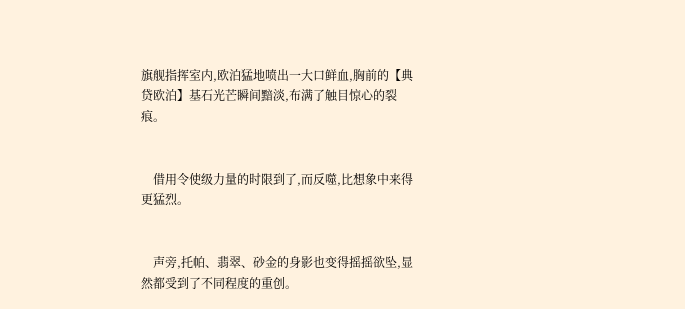旗舰指挥室内,欧泊猛地喷出一大口鲜血,胸前的【典贷欧泊】基石光芒瞬间黯淡,布满了触目惊心的裂痕。


    借用令使级力量的时限到了,而反噬,比想象中来得更猛烈。


    声旁,托帕、翡翠、砂金的身影也变得摇摇欲坠,显然都受到了不同程度的重创。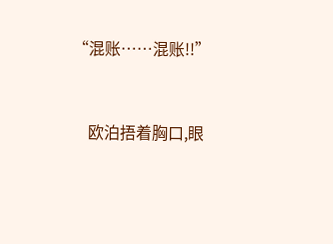“混账……混账!!”


    欧泊捂着胸口,眼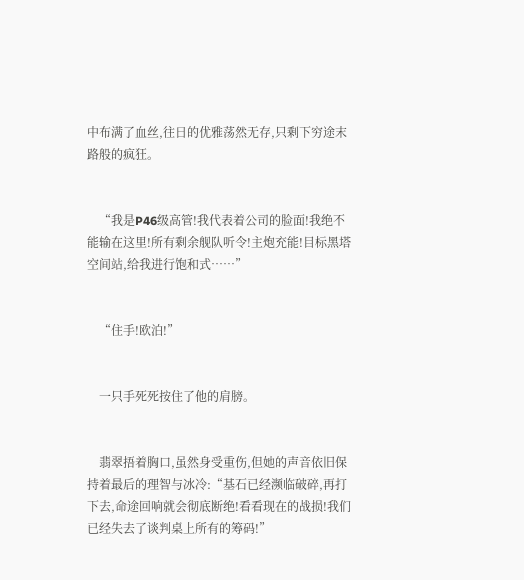中布满了血丝,往日的优雅荡然无存,只剩下穷途末路般的疯狂。


    “我是P46级高管!我代表着公司的脸面!我绝不能输在这里!所有剩余舰队听令!主炮充能!目标黑塔空间站,给我进行饱和式……”


    “住手!欧泊!”


    一只手死死按住了他的肩膀。


    翡翠捂着胸口,虽然身受重伤,但她的声音依旧保持着最后的理智与冰冷:“基石已经濒临破碎,再打下去,命途回响就会彻底断绝!看看现在的战损!我们已经失去了谈判桌上所有的筹码!”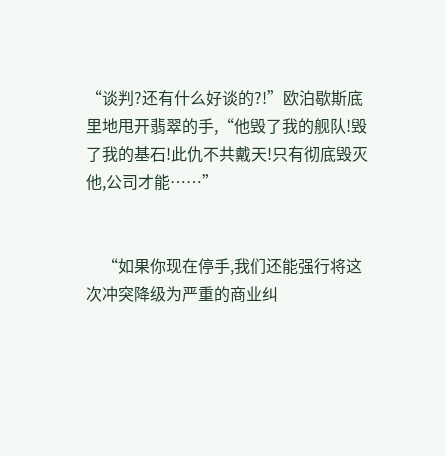“谈判?还有什么好谈的?!”欧泊歇斯底里地甩开翡翠的手,“他毁了我的舰队!毁了我的基石!此仇不共戴天!只有彻底毁灭他,公司才能……”


    “如果你现在停手,我们还能强行将这次冲突降级为严重的商业纠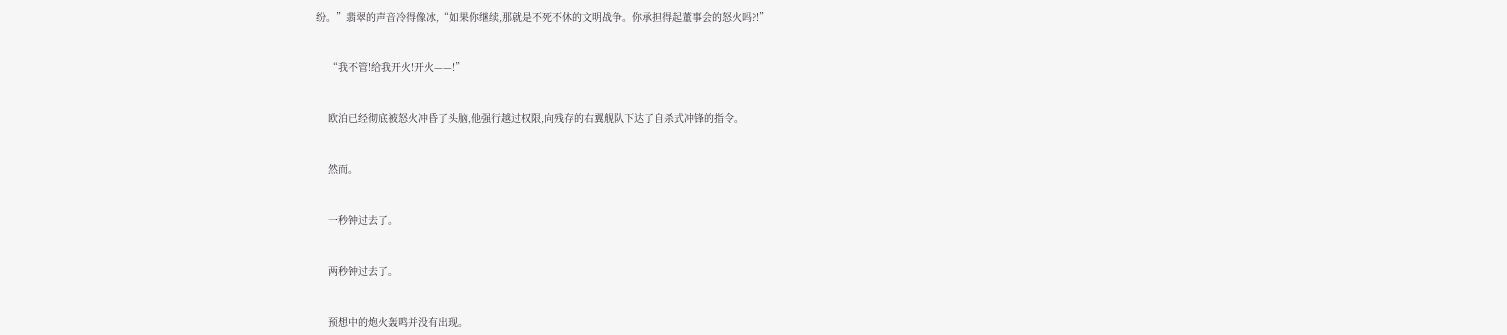纷。”翡翠的声音冷得像冰,“如果你继续,那就是不死不休的文明战争。你承担得起董事会的怒火吗?!”


    “我不管!给我开火!开火——!”


    欧泊已经彻底被怒火冲昏了头脑,他强行越过权限,向残存的右翼舰队下达了自杀式冲锋的指令。


    然而。


    一秒钟过去了。


    两秒钟过去了。


    预想中的炮火轰鸣并没有出现。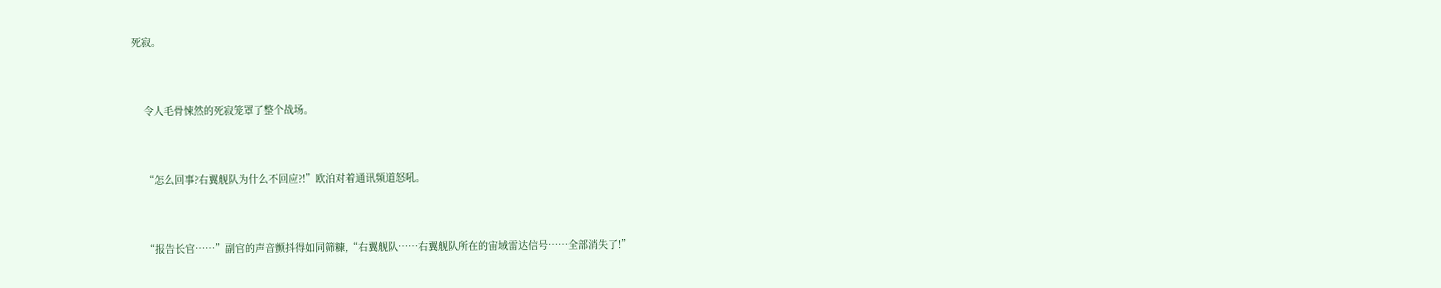死寂。


    令人毛骨悚然的死寂笼罩了整个战场。


    “怎么回事?右翼舰队为什么不回应?!”欧泊对着通讯频道怒吼。


    “报告长官……”副官的声音颤抖得如同筛糠,“右翼舰队……右翼舰队所在的宙域雷达信号……全部消失了!”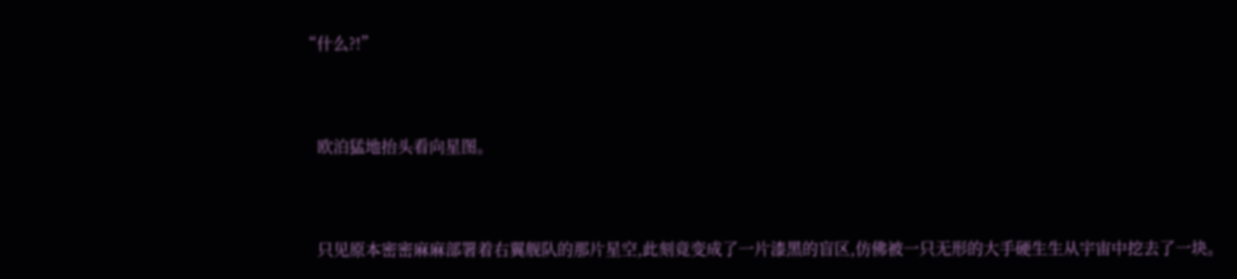“什么?!”


    欧泊猛地抬头看向星图。


    只见原本密密麻麻部署着右翼舰队的那片星空,此刻竟变成了一片漆黑的盲区,仿佛被一只无形的大手硬生生从宇宙中挖去了一块。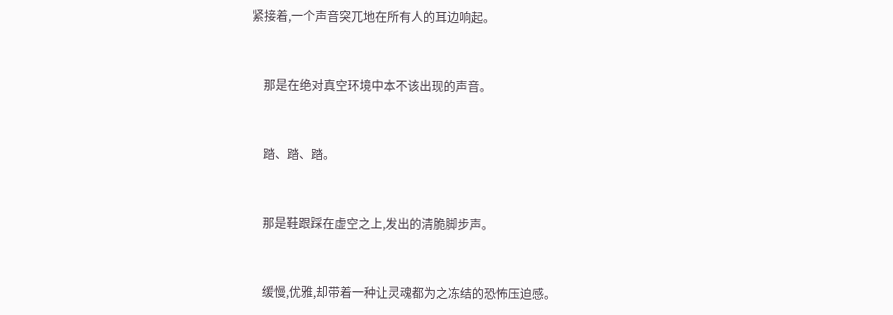紧接着,一个声音突兀地在所有人的耳边响起。


    那是在绝对真空环境中本不该出现的声音。


    踏、踏、踏。


    那是鞋跟踩在虚空之上,发出的清脆脚步声。


    缓慢,优雅,却带着一种让灵魂都为之冻结的恐怖压迫感。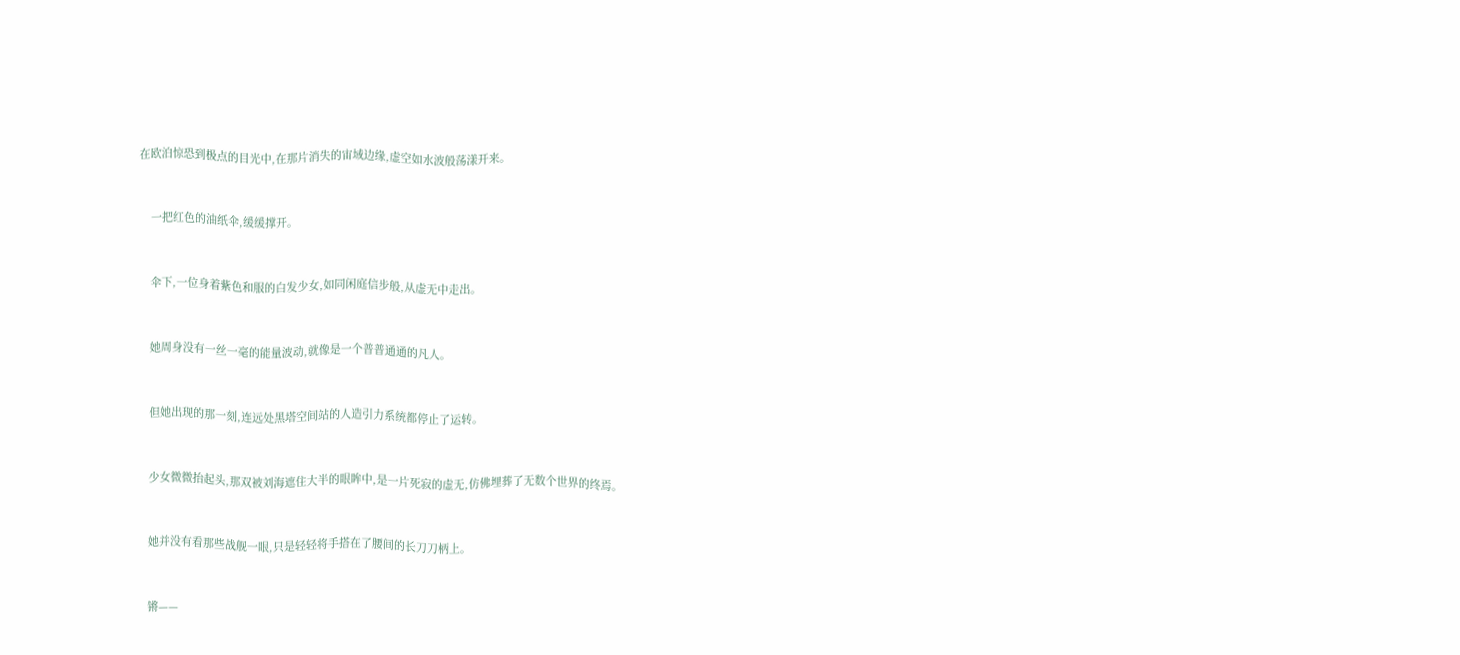在欧泊惊恐到极点的目光中,在那片消失的宙域边缘,虚空如水波般荡漾开来。


    一把红色的油纸伞,缓缓撑开。


    伞下,一位身着紫色和服的白发少女,如同闲庭信步般,从虚无中走出。


    她周身没有一丝一毫的能量波动,就像是一个普普通通的凡人。


    但她出现的那一刻,连远处黑塔空间站的人造引力系统都停止了运转。


    少女微微抬起头,那双被刘海遮住大半的眼眸中,是一片死寂的虚无,仿佛埋葬了无数个世界的终焉。


    她并没有看那些战舰一眼,只是轻轻将手搭在了腰间的长刀刀柄上。


    锵——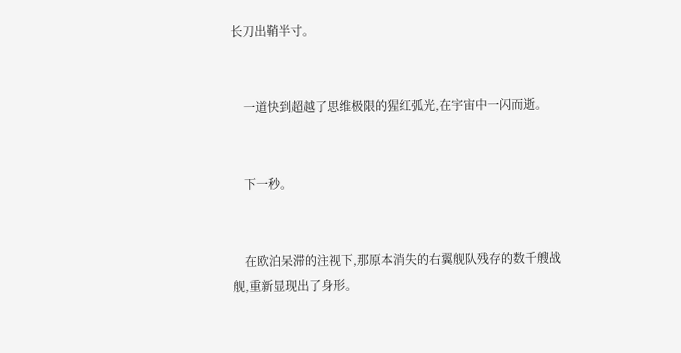长刀出鞘半寸。


    一道快到超越了思维极限的猩红弧光,在宇宙中一闪而逝。


    下一秒。


    在欧泊呆滞的注视下,那原本消失的右翼舰队残存的数千艘战舰,重新显现出了身形。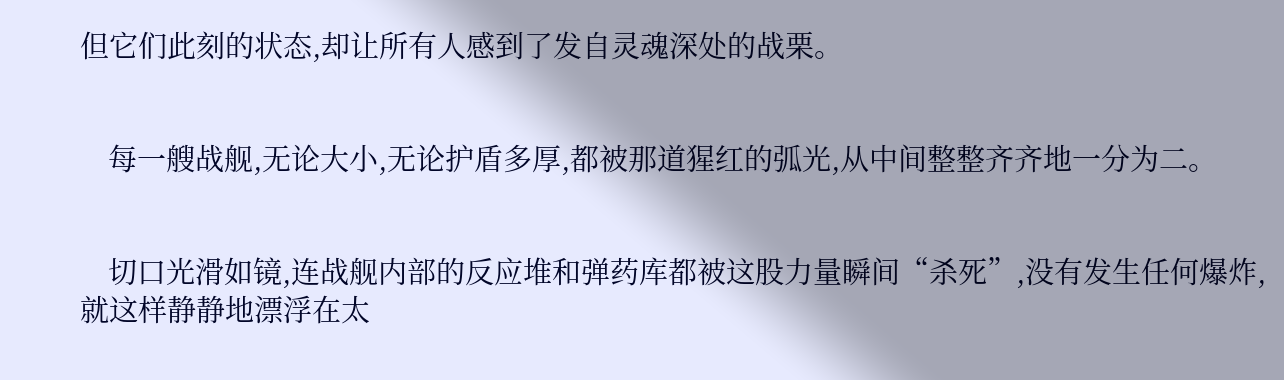但它们此刻的状态,却让所有人感到了发自灵魂深处的战栗。


    每一艘战舰,无论大小,无论护盾多厚,都被那道猩红的弧光,从中间整整齐齐地一分为二。


    切口光滑如镜,连战舰内部的反应堆和弹药库都被这股力量瞬间“杀死”,没有发生任何爆炸,就这样静静地漂浮在太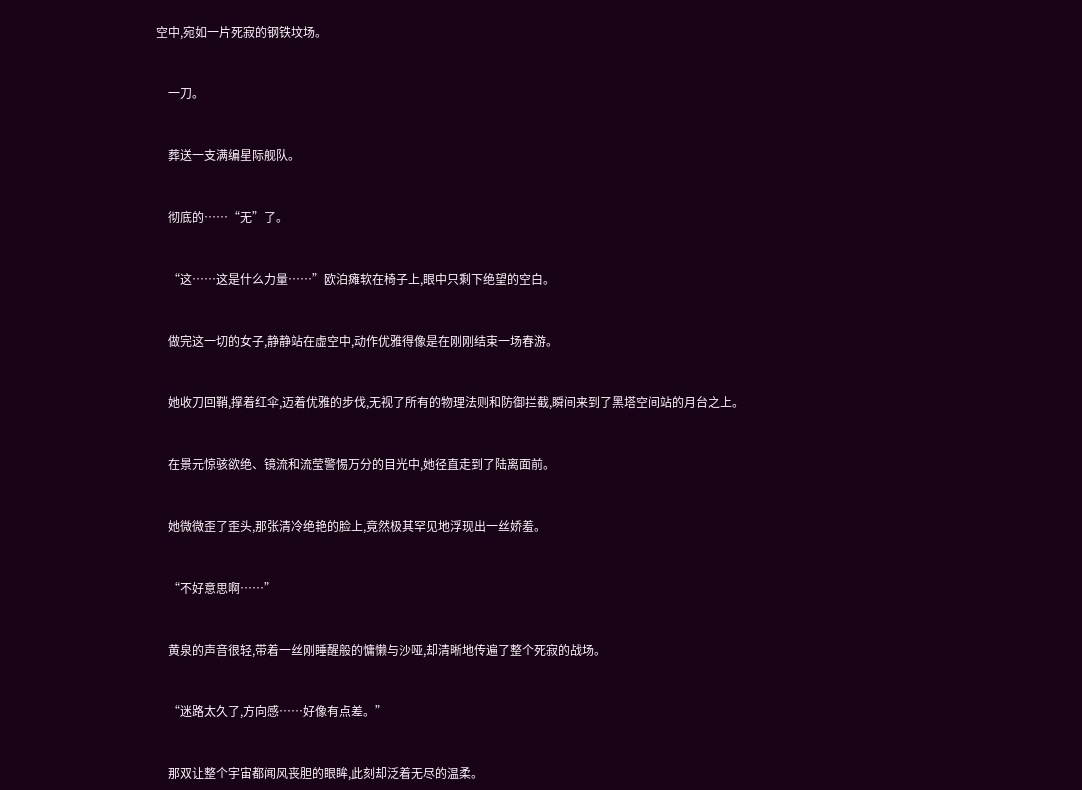空中,宛如一片死寂的钢铁坟场。


    一刀。


    葬送一支满编星际舰队。


    彻底的……“无”了。


    “这……这是什么力量……”欧泊瘫软在椅子上,眼中只剩下绝望的空白。


    做完这一切的女子,静静站在虚空中,动作优雅得像是在刚刚结束一场春游。


    她收刀回鞘,撑着红伞,迈着优雅的步伐,无视了所有的物理法则和防御拦截,瞬间来到了黑塔空间站的月台之上。


    在景元惊骇欲绝、镜流和流莹警惕万分的目光中,她径直走到了陆离面前。


    她微微歪了歪头,那张清冷绝艳的脸上,竟然极其罕见地浮现出一丝娇羞。


    “不好意思啊……”


    黄泉的声音很轻,带着一丝刚睡醒般的慵懒与沙哑,却清晰地传遍了整个死寂的战场。


    “迷路太久了,方向感……好像有点差。”


    那双让整个宇宙都闻风丧胆的眼眸,此刻却泛着无尽的温柔。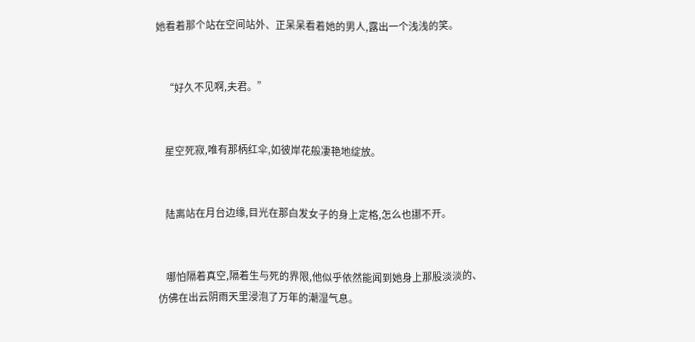她看着那个站在空间站外、正呆呆看着她的男人,露出一个浅浅的笑。


    “好久不见啊,夫君。”


    星空死寂,唯有那柄红伞,如彼岸花般凄艳地绽放。


    陆离站在月台边缘,目光在那白发女子的身上定格,怎么也挪不开。


    哪怕隔着真空,隔着生与死的界限,他似乎依然能闻到她身上那股淡淡的、仿佛在出云阴雨天里浸泡了万年的潮湿气息。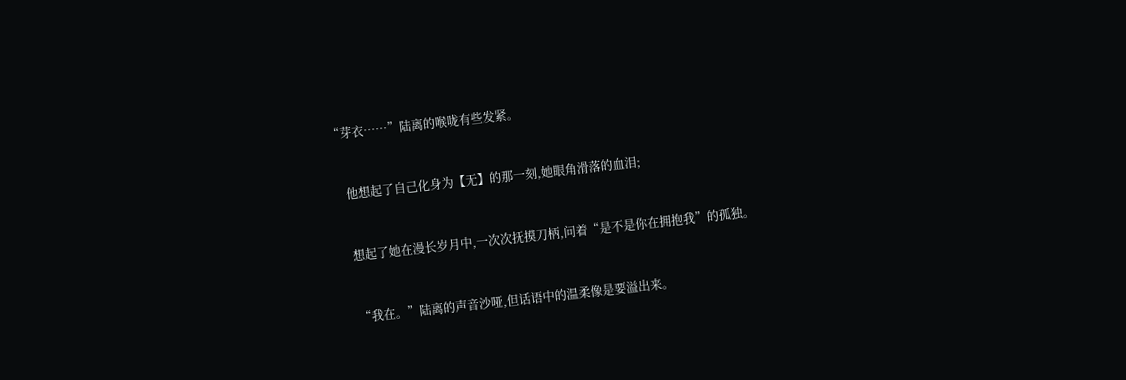“芽衣……”陆离的喉咙有些发紧。


    他想起了自己化身为【无】的那一刻,她眼角滑落的血泪;


    想起了她在漫长岁月中,一次次抚摸刀柄,问着“是不是你在拥抱我”的孤独。


    “我在。”陆离的声音沙哑,但话语中的温柔像是要溢出来。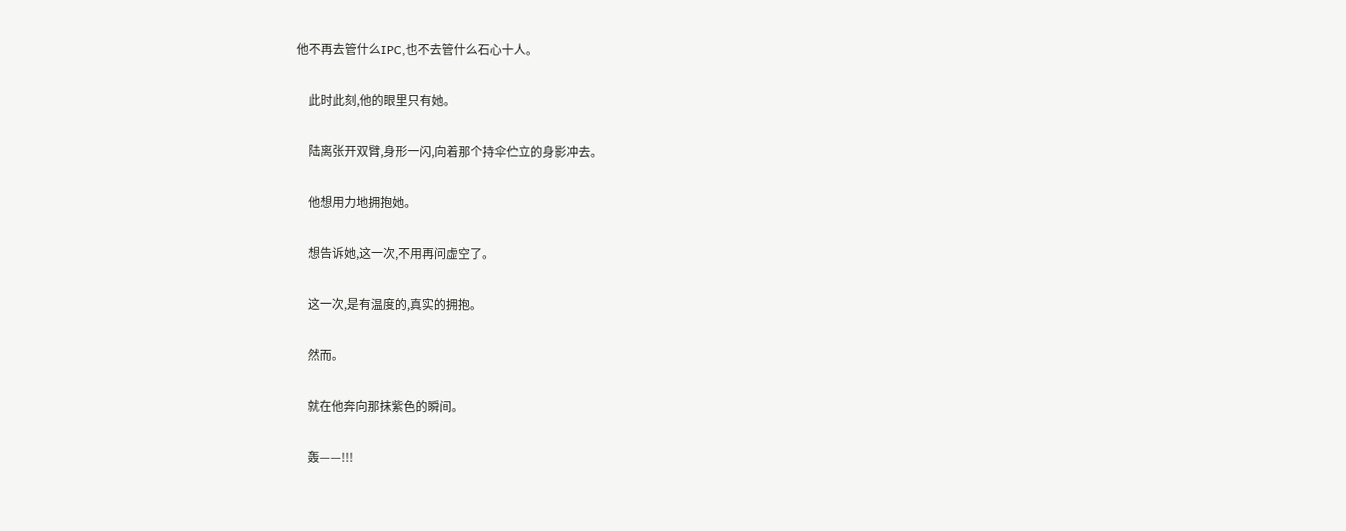他不再去管什么IPC,也不去管什么石心十人。


    此时此刻,他的眼里只有她。


    陆离张开双臂,身形一闪,向着那个持伞伫立的身影冲去。


    他想用力地拥抱她。


    想告诉她,这一次,不用再问虚空了。


    这一次,是有温度的,真实的拥抱。


    然而。


    就在他奔向那抹紫色的瞬间。


    轰——!!!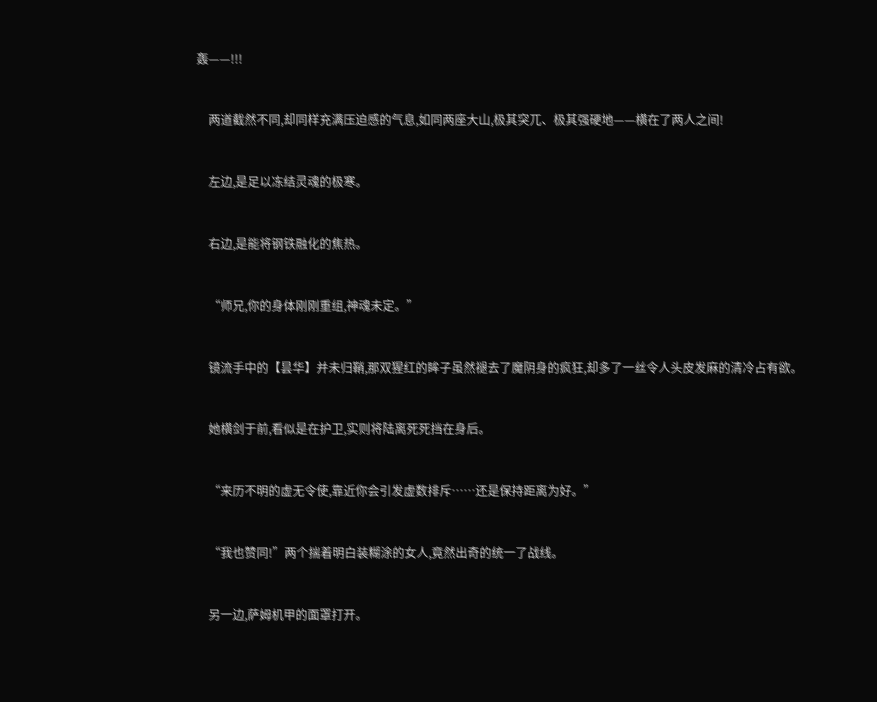轰——!!!


    两道截然不同,却同样充满压迫感的气息,如同两座大山,极其突兀、极其强硬地——横在了两人之间!


    左边,是足以冻结灵魂的极寒。


    右边,是能将钢铁融化的焦热。


    “师兄,你的身体刚刚重组,神魂未定。”


    镜流手中的【昙华】并未归鞘,那双猩红的眸子虽然褪去了魔阴身的疯狂,却多了一丝令人头皮发麻的清冷占有欲。


    她横剑于前,看似是在护卫,实则将陆离死死挡在身后。


    “来历不明的虚无令使,靠近你会引发虚数排斥……还是保持距离为好。”


    “我也赞同!”两个揣着明白装糊涂的女人,竟然出奇的统一了战线。


    另一边,萨姆机甲的面罩打开。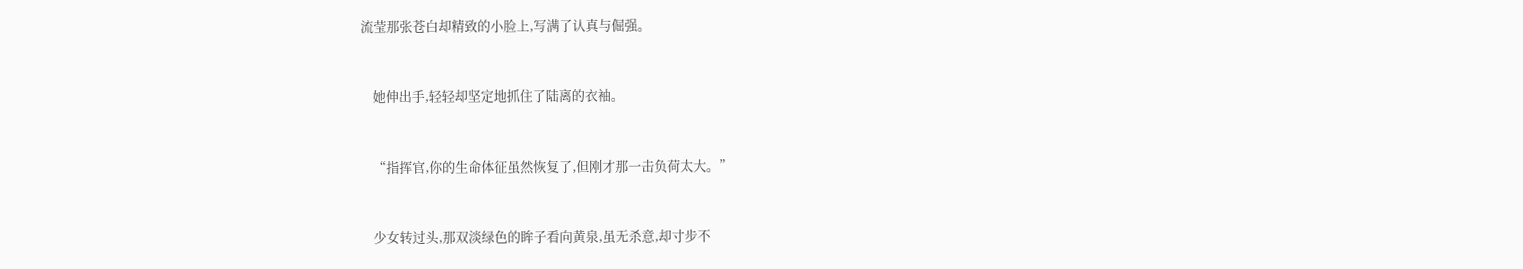流莹那张苍白却精致的小脸上,写满了认真与倔强。


    她伸出手,轻轻却坚定地抓住了陆离的衣袖。


    “指挥官,你的生命体征虽然恢复了,但刚才那一击负荷太大。”


    少女转过头,那双淡绿色的眸子看向黄泉,虽无杀意,却寸步不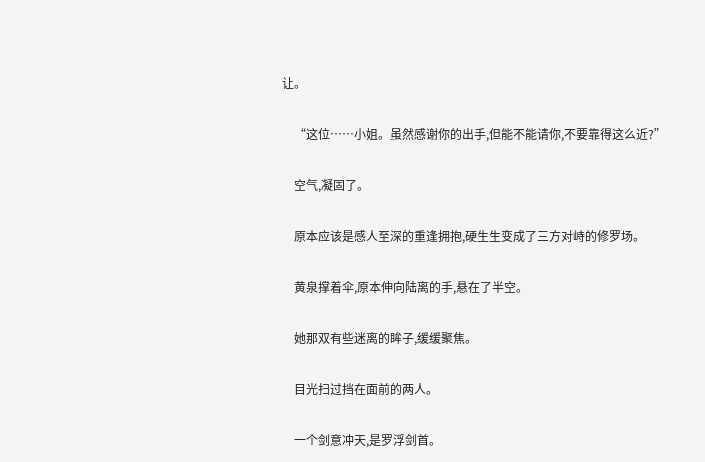让。


    “这位……小姐。虽然感谢你的出手,但能不能请你,不要靠得这么近?”


    空气,凝固了。


    原本应该是感人至深的重逢拥抱,硬生生变成了三方对峙的修罗场。


    黄泉撑着伞,原本伸向陆离的手,悬在了半空。


    她那双有些迷离的眸子,缓缓聚焦。


    目光扫过挡在面前的两人。


    一个剑意冲天,是罗浮剑首。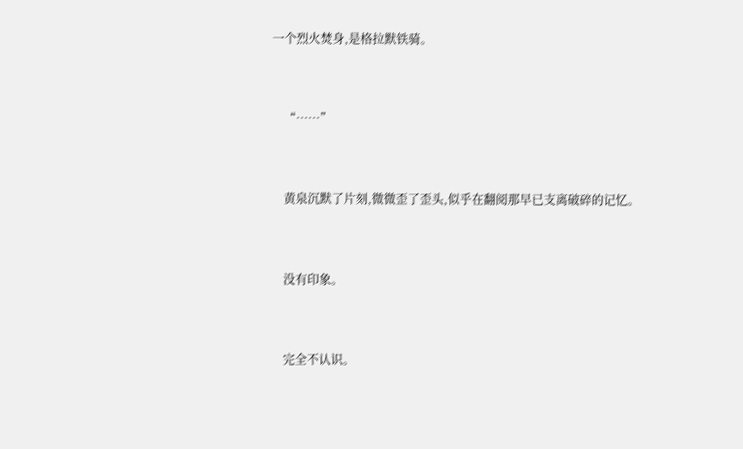一个烈火焚身,是格拉默铁骑。


    “……”


    黄泉沉默了片刻,微微歪了歪头,似乎在翻阅那早已支离破碎的记忆。


    没有印象。


    完全不认识。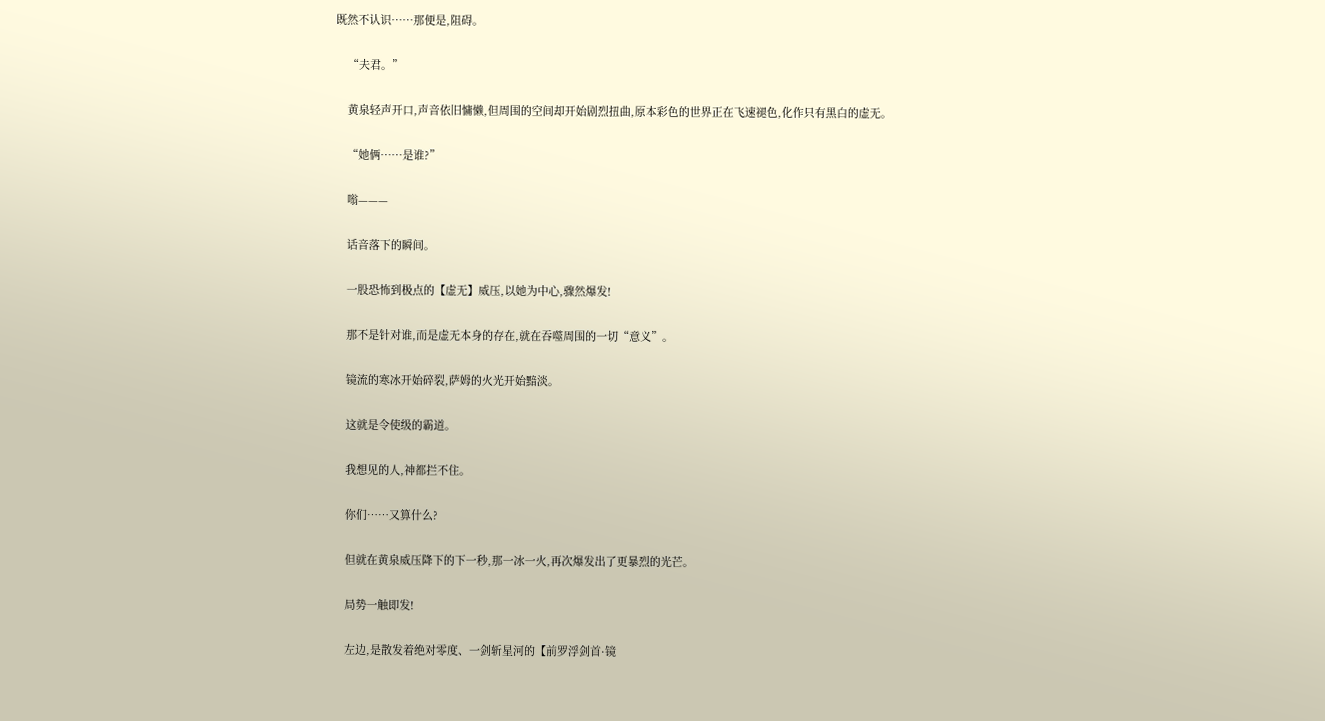既然不认识……那便是,阻碍。


    “夫君。”


    黄泉轻声开口,声音依旧慵懒,但周围的空间却开始剧烈扭曲,原本彩色的世界正在飞速褪色,化作只有黑白的虚无。


    “她俩……是谁?”


    嗡———


    话音落下的瞬间。


    一股恐怖到极点的【虚无】威压,以她为中心,骤然爆发!


    那不是针对谁,而是虚无本身的存在,就在吞噬周围的一切“意义”。


    镜流的寒冰开始碎裂,萨姆的火光开始黯淡。


    这就是令使级的霸道。


    我想见的人,神都拦不住。


    你们……又算什么?


    但就在黄泉威压降下的下一秒,那一冰一火,再次爆发出了更暴烈的光芒。


    局势一触即发!


    左边,是散发着绝对零度、一剑斩星河的【前罗浮剑首·镜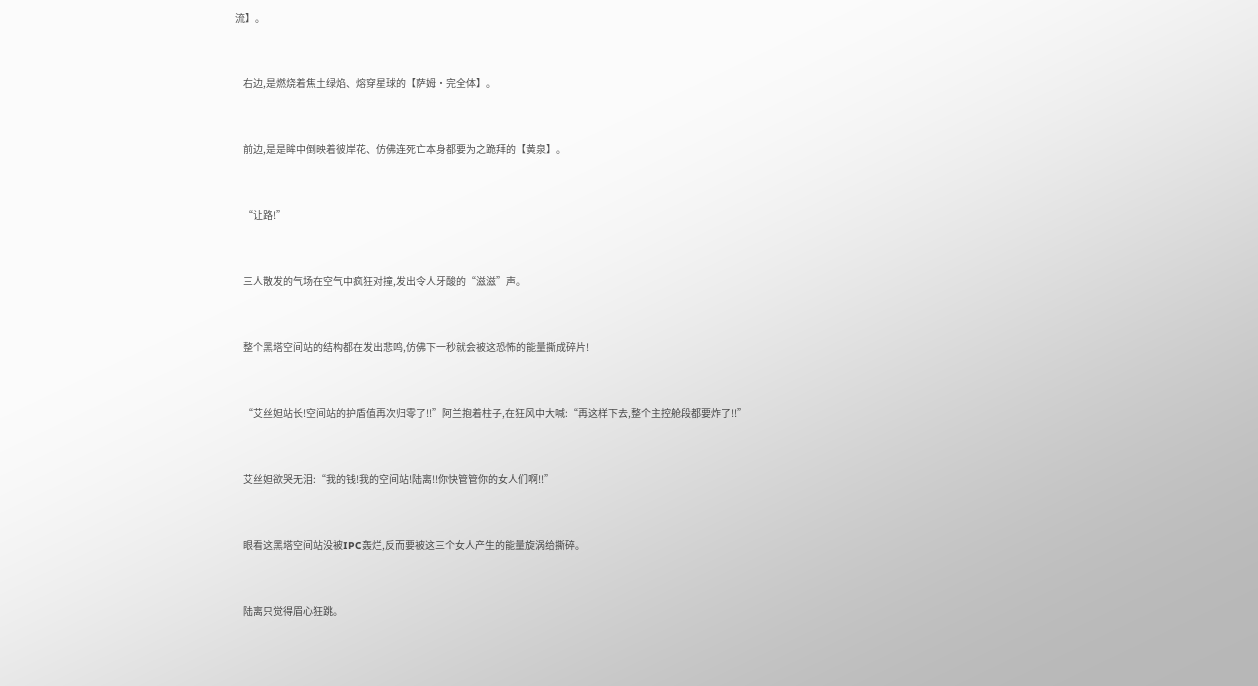流】。


    右边,是燃烧着焦土绿焰、熔穿星球的【萨姆·完全体】。


    前边,是是眸中倒映着彼岸花、仿佛连死亡本身都要为之跪拜的【黄泉】。


    “让路!”


    三人散发的气场在空气中疯狂对撞,发出令人牙酸的“滋滋”声。


    整个黑塔空间站的结构都在发出悲鸣,仿佛下一秒就会被这恐怖的能量撕成碎片!


    “艾丝妲站长!空间站的护盾值再次归零了!!”阿兰抱着柱子,在狂风中大喊:“再这样下去,整个主控舱段都要炸了!!”


    艾丝妲欲哭无泪:“我的钱!我的空间站!陆离!!你快管管你的女人们啊!!”


    眼看这黑塔空间站没被IPC轰烂,反而要被这三个女人产生的能量旋涡给撕碎。


    陆离只觉得眉心狂跳。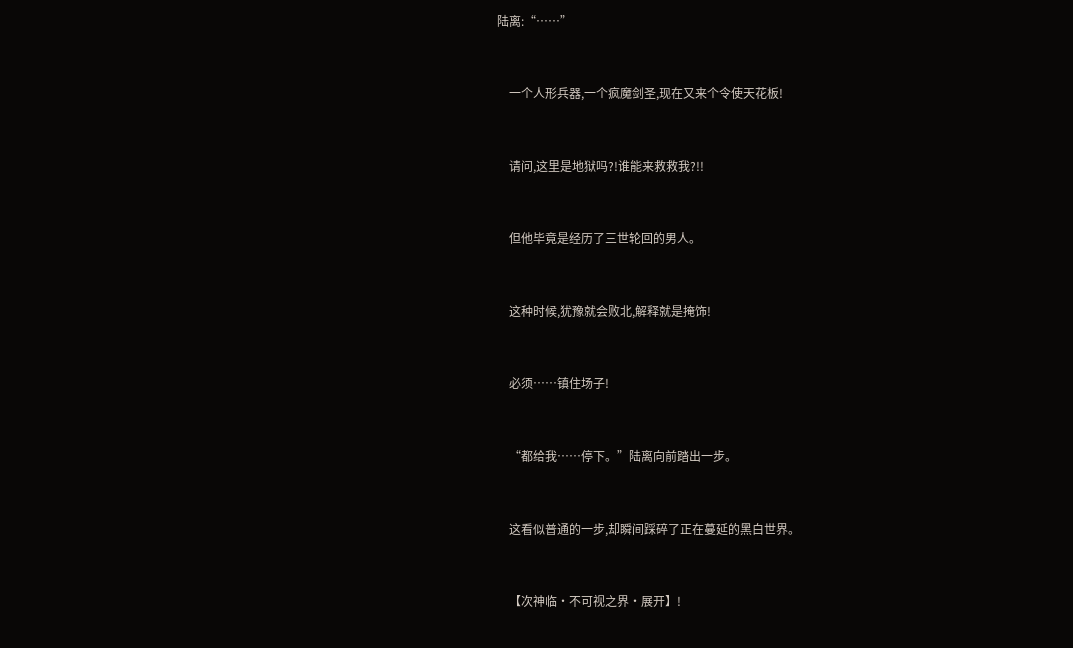陆离:“……”


    一个人形兵器,一个疯魔剑圣,现在又来个令使天花板!


    请问,这里是地狱吗?!谁能来救救我?!!


    但他毕竟是经历了三世轮回的男人。


    这种时候,犹豫就会败北,解释就是掩饰!


    必须……镇住场子!


    “都给我……停下。”陆离向前踏出一步。


    这看似普通的一步,却瞬间踩碎了正在蔓延的黑白世界。


    【次神临·不可视之界·展开】!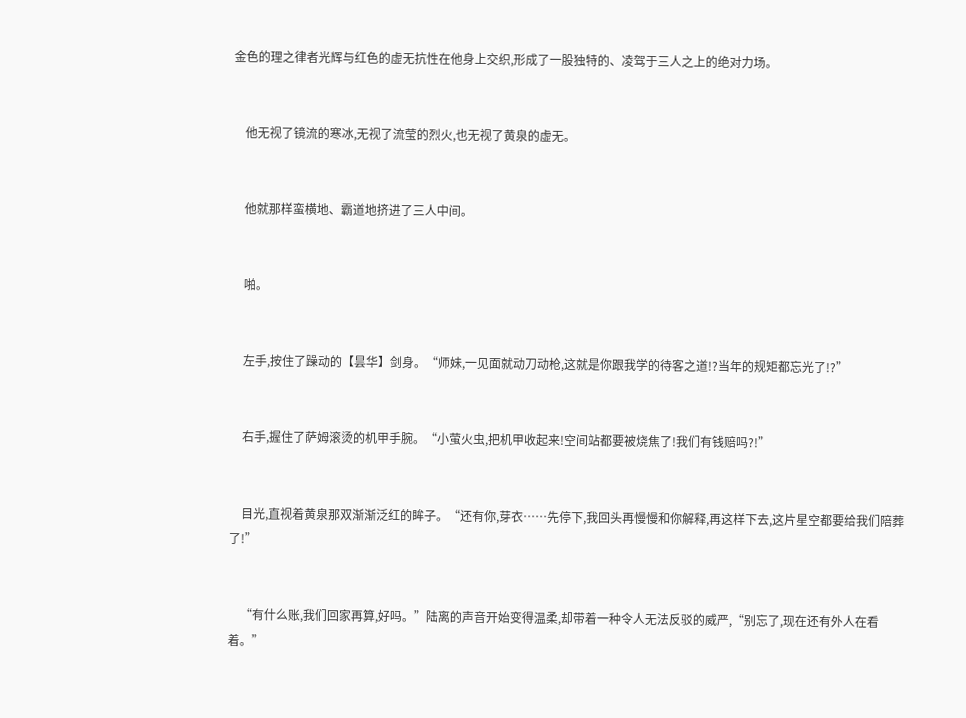金色的理之律者光辉与红色的虚无抗性在他身上交织,形成了一股独特的、凌驾于三人之上的绝对力场。


    他无视了镜流的寒冰,无视了流莹的烈火,也无视了黄泉的虚无。


    他就那样蛮横地、霸道地挤进了三人中间。


    啪。


    左手,按住了躁动的【昙华】剑身。“师妹,一见面就动刀动枪,这就是你跟我学的待客之道!?当年的规矩都忘光了!?”


    右手,握住了萨姆滚烫的机甲手腕。“小萤火虫,把机甲收起来!空间站都要被烧焦了!我们有钱赔吗?!”


    目光,直视着黄泉那双渐渐泛红的眸子。“还有你,芽衣……先停下,我回头再慢慢和你解释,再这样下去,这片星空都要给我们陪葬了!”


    “有什么账,我们回家再算,好吗。”陆离的声音开始变得温柔,却带着一种令人无法反驳的威严,“别忘了,现在还有外人在看着。”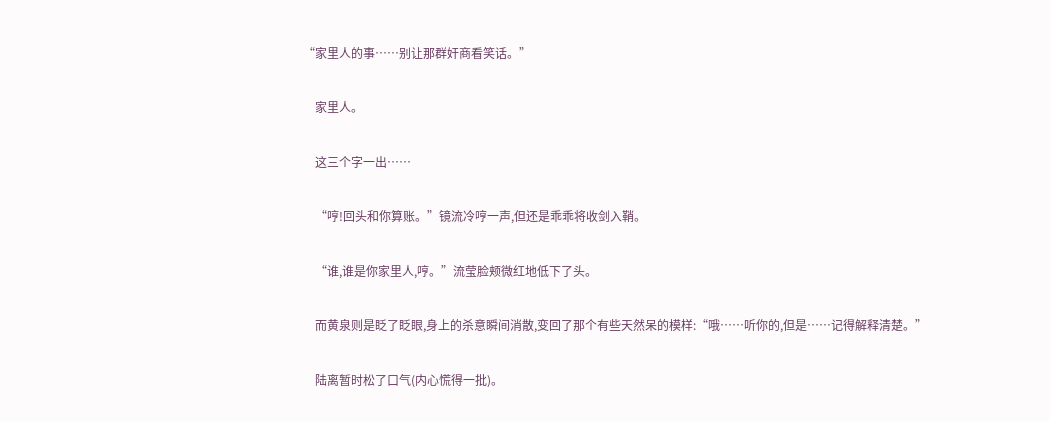“家里人的事……别让那群奸商看笑话。”


    家里人。


    这三个字一出……


    “哼!回头和你算账。”镜流冷哼一声,但还是乖乖将收剑入鞘。


    “谁,谁是你家里人,哼。”流莹脸颊微红地低下了头。


    而黄泉则是眨了眨眼,身上的杀意瞬间消散,变回了那个有些天然呆的模样:“哦……听你的,但是……记得解释清楚。”


    陆离暂时松了口气(内心慌得一批)。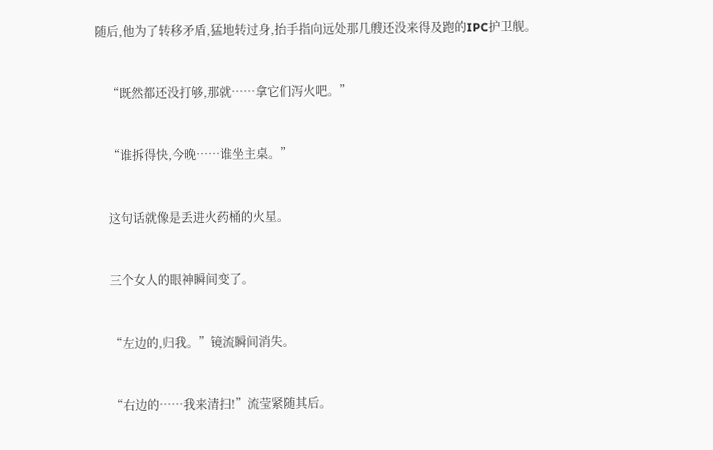随后,他为了转移矛盾,猛地转过身,抬手指向远处那几艘还没来得及跑的IPC护卫舰。


    “既然都还没打够,那就……拿它们泻火吧。”


    “谁拆得快,今晚……谁坐主桌。”


    这句话就像是丢进火药桶的火星。


    三个女人的眼神瞬间变了。


    “左边的,归我。”镜流瞬间消失。


    “右边的……我来清扫!”流莹紧随其后。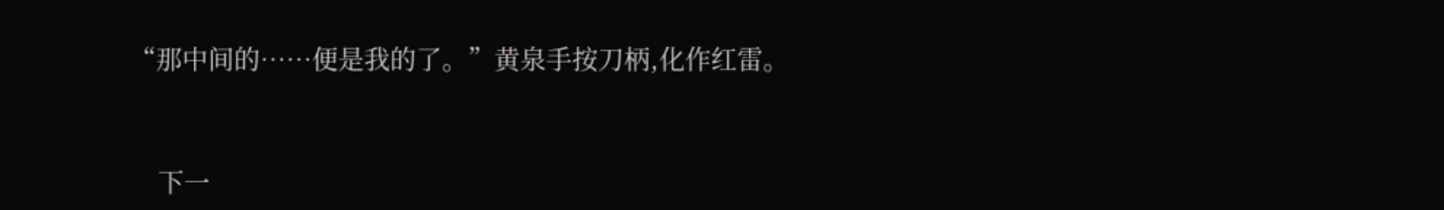“那中间的……便是我的了。”黄泉手按刀柄,化作红雷。


    下一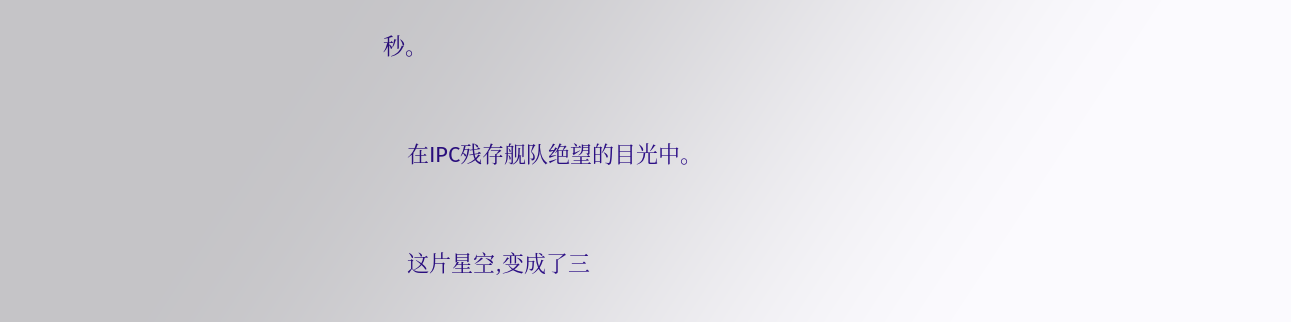秒。


    在IPC残存舰队绝望的目光中。


    这片星空,变成了三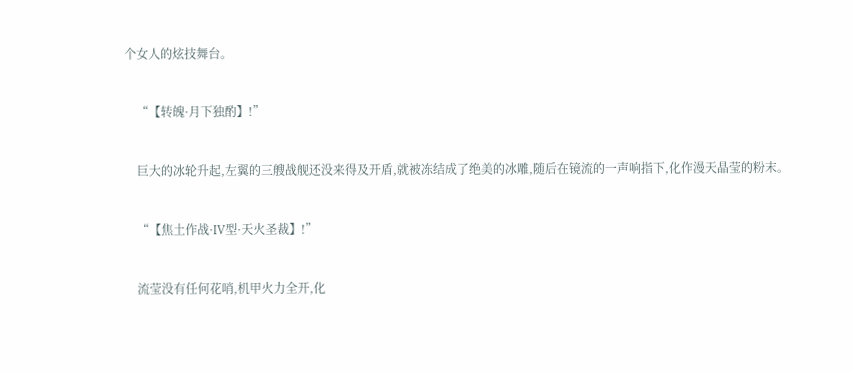个女人的炫技舞台。


    “【转魄·月下独酌】!”


    巨大的冰轮升起,左翼的三艘战舰还没来得及开盾,就被冻结成了绝美的冰雕,随后在镜流的一声响指下,化作漫天晶莹的粉末。


    “【焦土作战·IV型·天火圣裁】!”


    流莹没有任何花哨,机甲火力全开,化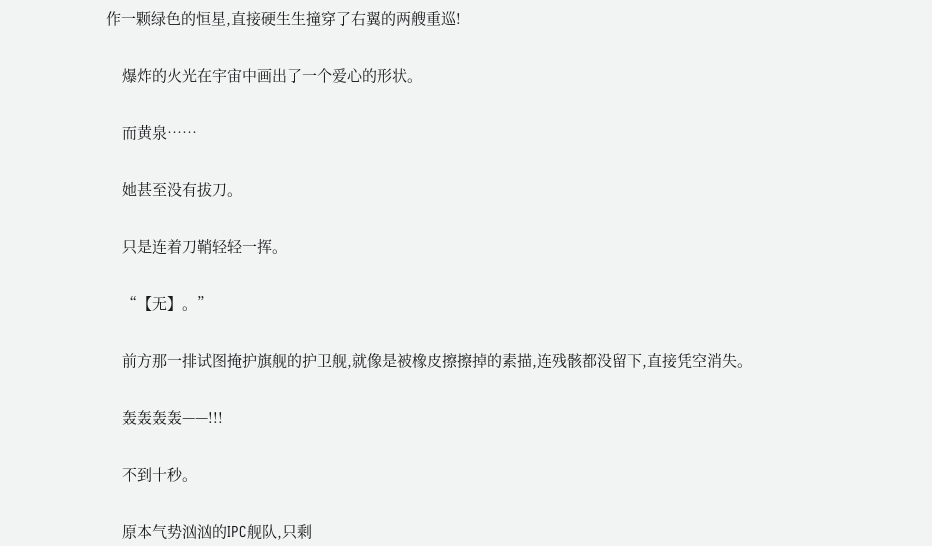作一颗绿色的恒星,直接硬生生撞穿了右翼的两艘重巡!


    爆炸的火光在宇宙中画出了一个爱心的形状。


    而黄泉……


    她甚至没有拔刀。


    只是连着刀鞘轻轻一挥。


    “【无】。”


    前方那一排试图掩护旗舰的护卫舰,就像是被橡皮擦擦掉的素描,连残骸都没留下,直接凭空消失。


    轰轰轰轰——!!!


    不到十秒。


    原本气势汹汹的IPC舰队,只剩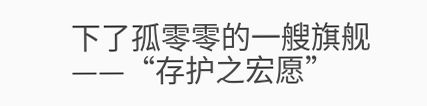下了孤零零的一艘旗舰——“存护之宏愿”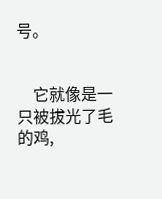号。


    它就像是一只被拔光了毛的鸡,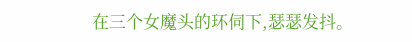在三个女魔头的环伺下,瑟瑟发抖。